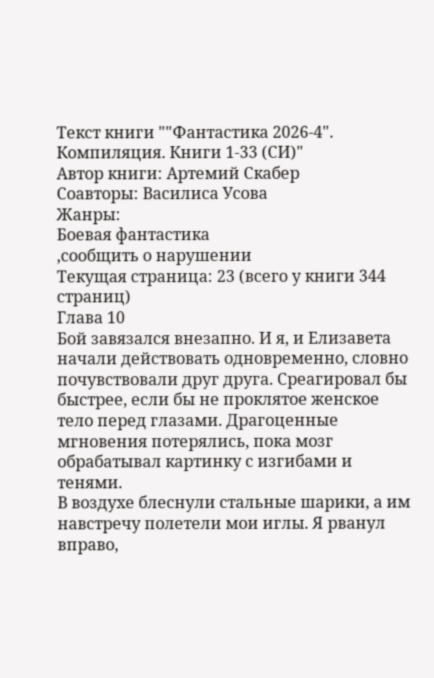Текст книги ""Фантастика 2026-4". Компиляция. Книги 1-33 (СИ)"
Автор книги: Артемий Скабер
Соавторы: Василиса Усова
Жанры:
Боевая фантастика
,сообщить о нарушении
Текущая страница: 23 (всего у книги 344 страниц)
Глава 10
Бой завязался внезапно. И я, и Елизавета начали действовать одновременно, словно почувствовали друг друга. Среагировал бы быстрее, если бы не проклятое женское тело перед глазами. Драгоценные мгновения потерялись, пока мозг обрабатывал картинку с изгибами и тенями.
В воздухе блеснули стальные шарики, а им навстречу полетели мои иглы. Я рванул вправо,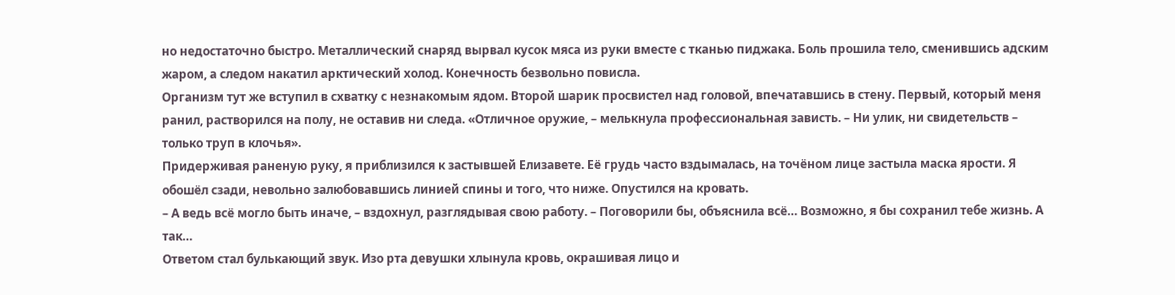но недостаточно быстро. Металлический снаряд вырвал кусок мяса из руки вместе с тканью пиджака. Боль прошила тело, сменившись адским жаром, а следом накатил арктический холод. Конечность безвольно повисла.
Организм тут же вступил в схватку с незнакомым ядом. Второй шарик просвистел над головой, впечатавшись в стену. Первый, который меня ранил, растворился на полу, не оставив ни следа. «Отличное оружие, – мелькнула профессиональная зависть. – Ни улик, ни свидетельств – только труп в клочья».
Придерживая раненую руку, я приблизился к застывшей Елизавете. Её грудь часто вздымалась, на точёном лице застыла маска ярости. Я обошёл сзади, невольно залюбовавшись линией спины и того, что ниже. Опустился на кровать.
– А ведь всё могло быть иначе, – вздохнул, разглядывая свою работу. – Поговорили бы, объяснила всё… Возможно, я бы сохранил тебе жизнь. А так…
Ответом стал булькающий звук. Изо рта девушки хлынула кровь, окрашивая лицо и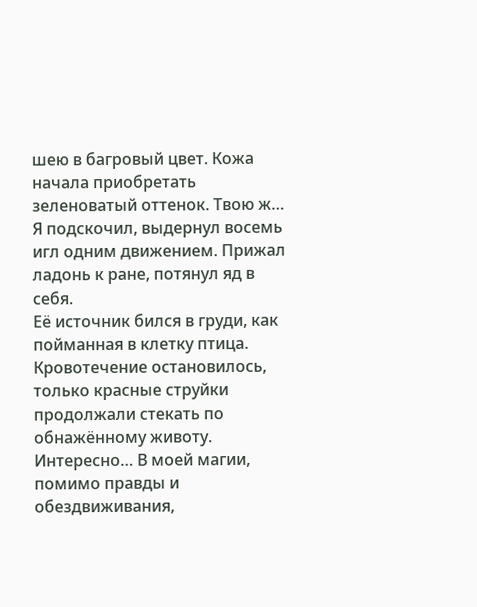шею в багровый цвет. Кожа начала приобретать зеленоватый оттенок. Твою ж… Я подскочил, выдернул восемь игл одним движением. Прижал ладонь к ране, потянул яд в себя.
Её источник бился в груди, как пойманная в клетку птица. Кровотечение остановилось, только красные струйки продолжали стекать по обнажённому животу. Интересно… В моей магии, помимо правды и обездвиживания,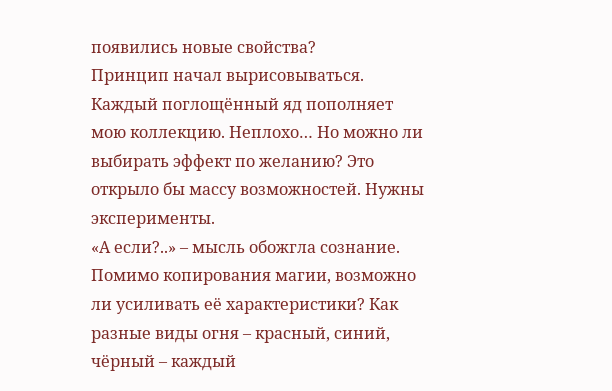появились новые свойства?
Принцип начал вырисовываться. Каждый поглощённый яд пополняет мою коллекцию. Неплохо… Но можно ли выбирать эффект по желанию? Это открыло бы массу возможностей. Нужны эксперименты.
«А если?..» – мысль обожгла сознание. Помимо копирования магии, возможно ли усиливать её характеристики? Как разные виды огня – красный, синий, чёрный – каждый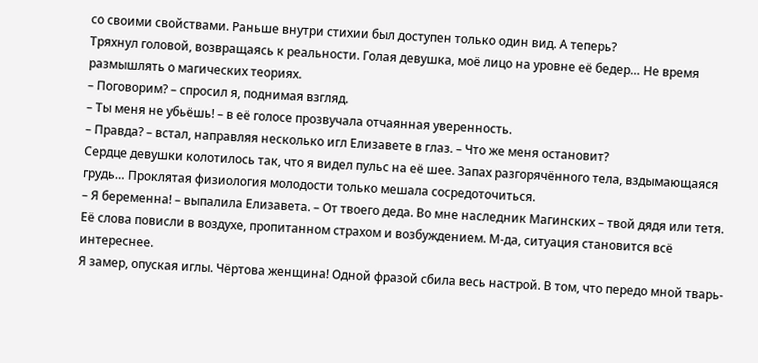со своими свойствами. Раньше внутри стихии был доступен только один вид. А теперь?
Тряхнул головой, возвращаясь к реальности. Голая девушка, моё лицо на уровне её бедер… Не время размышлять о магических теориях.
– Поговорим? – спросил я, поднимая взгляд.
– Ты меня не убьёшь! – в её голосе прозвучала отчаянная уверенность.
– Правда? – встал, направляя несколько игл Елизавете в глаз. – Что же меня остановит?
Сердце девушки колотилось так, что я видел пульс на её шее. Запах разгорячённого тела, вздымающаяся грудь… Проклятая физиология молодости только мешала сосредоточиться.
– Я беременна! – выпалила Елизавета. – От твоего деда. Во мне наследник Магинских – твой дядя или тетя.
Её слова повисли в воздухе, пропитанном страхом и возбуждением. М-да, ситуация становится всё интереснее.
Я замер, опуская иглы. Чёртова женщина! Одной фразой сбила весь настрой. В том, что передо мной тварь-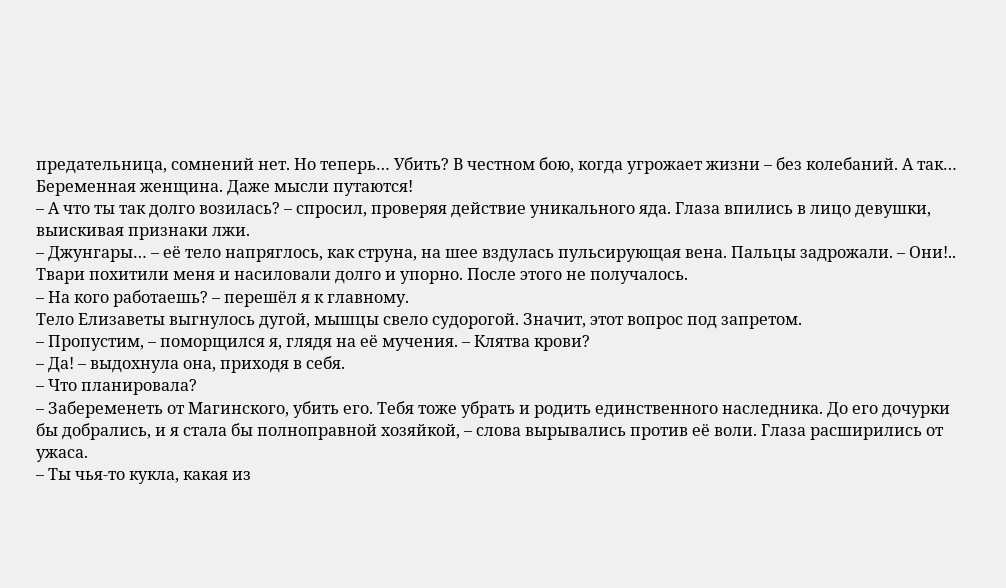предательница, сомнений нет. Но теперь… Убить? В честном бою, когда угрожает жизни – без колебаний. А так… Беременная женщина. Даже мысли путаются!
– А что ты так долго возилась? – спросил, проверяя действие уникального яда. Глаза впились в лицо девушки, выискивая признаки лжи.
– Джунгары… – её тело напряглось, как струна, на шее вздулась пульсирующая вена. Пальцы задрожали. – Они!.. Твари похитили меня и насиловали долго и упорно. После этого не получалось.
– На кого работаешь? – перешёл я к главному.
Тело Елизаветы выгнулось дугой, мышцы свело судорогой. Значит, этот вопрос под запретом.
– Пропустим, – поморщился я, глядя на её мучения. – Клятва крови?
– Да! – выдохнула она, приходя в себя.
– Что планировала?
– Забеременеть от Магинского, убить его. Тебя тоже убрать и родить единственного наследника. До его дочурки бы добрались, и я стала бы полноправной хозяйкой, – слова вырывались против её воли. Глаза расширились от ужаса.
– Ты чья-то кукла, какая из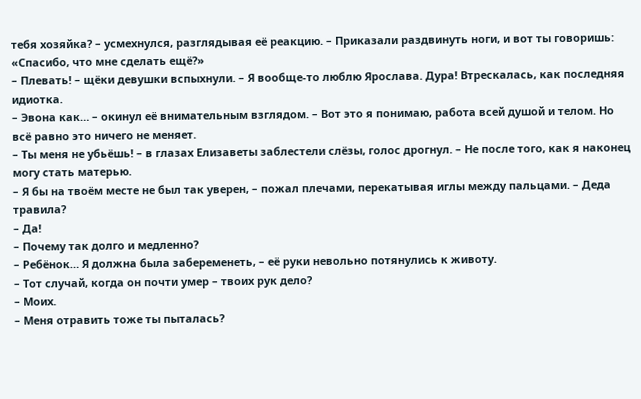тебя хозяйка? – усмехнулся, разглядывая её реакцию. – Приказали раздвинуть ноги, и вот ты говоришь: «Спасибо, что мне сделать ещё?»
– Плевать! – щёки девушки вспыхнули. – Я вообще-то люблю Ярослава. Дура! Втрескалась, как последняя идиотка.
– Эвона как… – окинул её внимательным взглядом. – Вот это я понимаю, работа всей душой и телом. Но всё равно это ничего не меняет.
– Ты меня не убьёшь! – в глазах Елизаветы заблестели слёзы, голос дрогнул. – Не после того, как я наконец могу стать матерью.
– Я бы на твоём месте не был так уверен, – пожал плечами, перекатывая иглы между пальцами. – Деда травила?
– Да!
– Почему так долго и медленно?
– Ребёнок… Я должна была забеременеть, – её руки невольно потянулись к животу.
– Тот случай, когда он почти умер – твоих рук дело?
– Моих.
– Меня отравить тоже ты пыталась?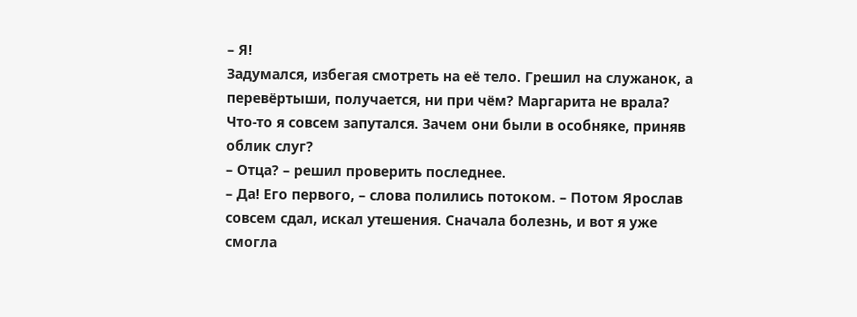– Я!
Задумался, избегая смотреть на её тело. Грешил на служанок, а перевёртыши, получается, ни при чём? Маргарита не врала? Что-то я совсем запутался. Зачем они были в особняке, приняв облик слуг?
– Отца? – решил проверить последнее.
– Да! Его первого, – слова полились потоком. – Потом Ярослав совсем сдал, искал утешения. Сначала болезнь, и вот я уже смогла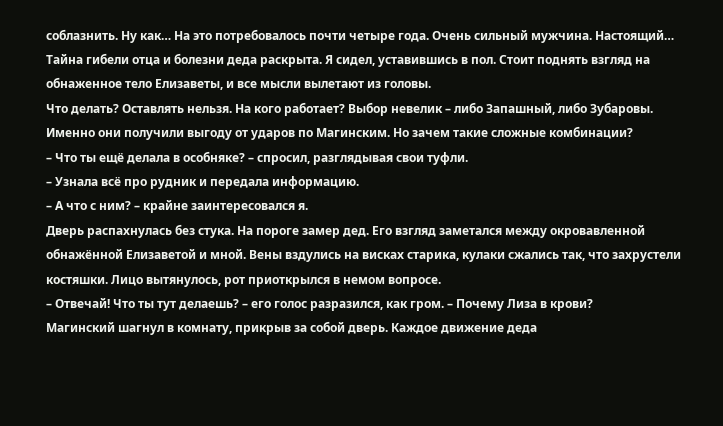соблазнить. Ну как… На это потребовалось почти четыре года. Очень сильный мужчина. Настоящий…
Тайна гибели отца и болезни деда раскрыта. Я сидел, уставившись в пол. Стоит поднять взгляд на обнаженное тело Елизаветы, и все мысли вылетают из головы.
Что делать? Оставлять нельзя. На кого работает? Выбор невелик – либо Запашный, либо Зубаровы. Именно они получили выгоду от ударов по Магинским. Но зачем такие сложные комбинации?
– Что ты ещё делала в особняке? – спросил, разглядывая свои туфли.
– Узнала всё про рудник и передала информацию.
– А что с ним? – крайне заинтересовался я.
Дверь распахнулась без стука. На пороге замер дед. Его взгляд заметался между окровавленной обнажённой Елизаветой и мной. Вены вздулись на висках старика, кулаки сжались так, что захрустели костяшки. Лицо вытянулось, рот приоткрылся в немом вопросе.
– Отвечай! Что ты тут делаешь? – его голос разразился, как гром. – Почему Лиза в крови?
Магинский шагнул в комнату, прикрыв за собой дверь. Каждое движение деда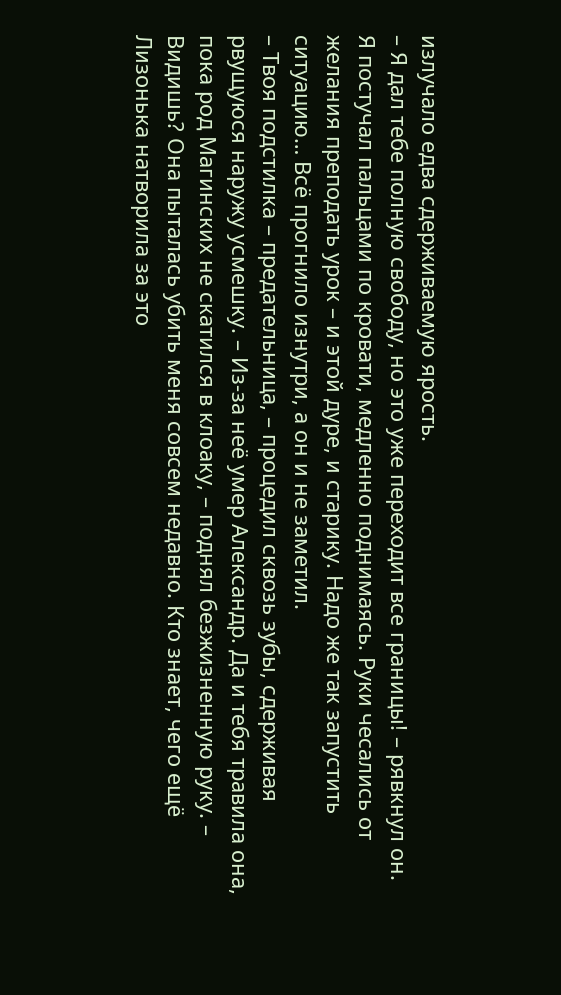излучало едва сдерживаемую ярость.
– Я дал тебе полную свободу, но это уже переходит все границы! – рявкнул он.
Я постучал пальцами по кровати, медленно поднимаясь. Руки чесались от желания преподать урок – и этой дуре, и старику. Надо же так запустить ситуацию… Всё прогнило изнутри, а он и не заметил.
– Твоя подстилка – предательница, – процедил сквозь зубы, сдерживая рвущуюся наружу усмешку. – Из-за неё умер Александр. Да и тебя травила она, пока род Магинских не скатился в клоаку, – поднял безжизненную руку. – Видишь? Она пыталась убить меня совсем недавно. Кто знает, чего ещё Лизонька натворила за это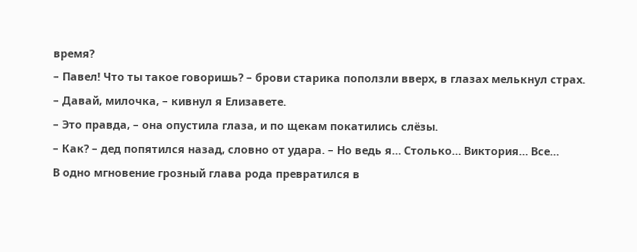время?
– Павел! Что ты такое говоришь? – брови старика поползли вверх, в глазах мелькнул страх.
– Давай, милочка, – кивнул я Елизавете.
– Это правда, – она опустила глаза, и по щекам покатились слёзы.
– Как? – дед попятился назад, словно от удара. – Но ведь я… Столько… Виктория… Все…
В одно мгновение грозный глава рода превратился в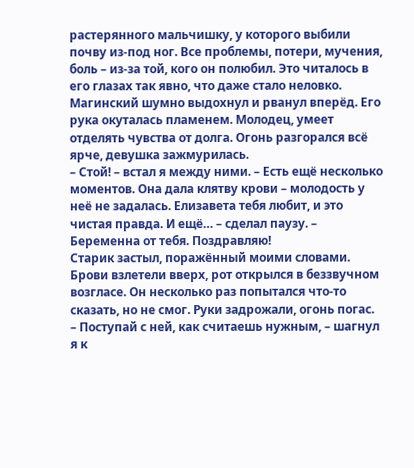растерянного мальчишку, у которого выбили почву из-под ног. Все проблемы, потери, мучения, боль – из-за той, кого он полюбил. Это читалось в его глазах так явно, что даже стало неловко.
Магинский шумно выдохнул и рванул вперёд. Его рука окуталась пламенем. Молодец, умеет отделять чувства от долга. Огонь разгорался всё ярче, девушка зажмурилась.
– Стой! – встал я между ними. – Есть ещё несколько моментов. Она дала клятву крови – молодость у неё не задалась. Елизавета тебя любит, и это чистая правда. И ещё… – сделал паузу. – Беременна от тебя. Поздравляю!
Старик застыл, поражённый моими словами. Брови взлетели вверх, рот открылся в беззвучном возгласе. Он несколько раз попытался что-то сказать, но не смог. Руки задрожали, огонь погас.
– Поступай с ней, как считаешь нужным, – шагнул я к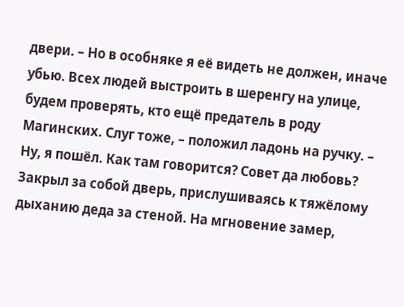двери. – Но в особняке я её видеть не должен, иначе убью. Всех людей выстроить в шеренгу на улице, будем проверять, кто ещё предатель в роду Магинских. Слуг тоже, – положил ладонь на ручку. – Ну, я пошёл. Как там говорится? Совет да любовь?
Закрыл за собой дверь, прислушиваясь к тяжёлому дыханию деда за стеной. На мгновение замер,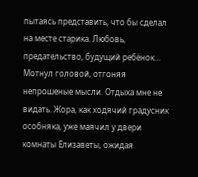пытаясь представить, что бы сделал на месте старика. Любовь, предательство, будущий ребёнок… Мотнул головой, отгоняя непрошеные мысли. Отдыха мне не видать. Жора, как ходячий градусник особняка, уже маячил у двери комнаты Елизаветы, ожидая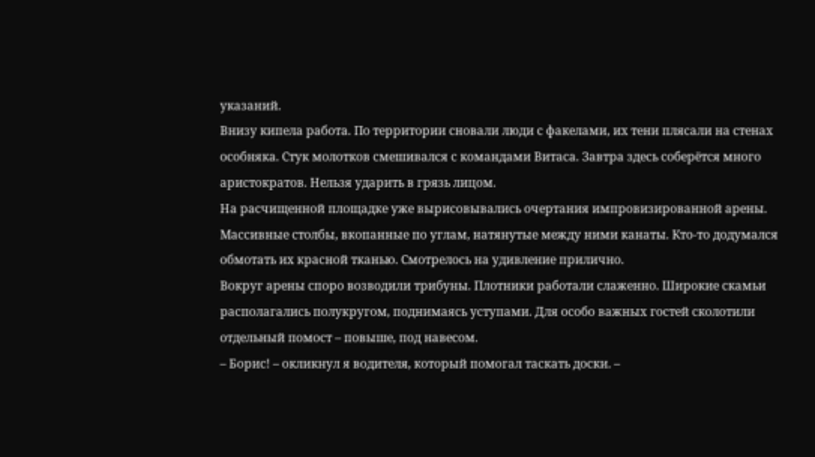указаний.
Внизу кипела работа. По территории сновали люди с факелами, их тени плясали на стенах особняка. Стук молотков смешивался с командами Витаса. Завтра здесь соберётся много аристократов. Нельзя ударить в грязь лицом.
На расчищенной площадке уже вырисовывались очертания импровизированной арены. Массивные столбы, вкопанные по углам, натянутые между ними канаты. Кто-то додумался обмотать их красной тканью. Смотрелось на удивление прилично.
Вокруг арены споро возводили трибуны. Плотники работали слаженно. Широкие скамьи располагались полукругом, поднимаясь уступами. Для особо важных гостей сколотили отдельный помост – повыше, под навесом.
– Борис! – окликнул я водителя, который помогал таскать доски. –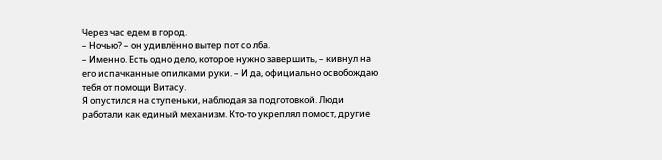Через час едем в город.
– Ночью? – он удивлённо вытер пот со лба.
– Именно. Есть одно дело, которое нужно завершить, – кивнул на его испачканные опилками руки. – И да, официально освобождаю тебя от помощи Витасу.
Я опустился на ступеньки, наблюдая за подготовкой. Люди работали как единый механизм. Кто-то укреплял помост, другие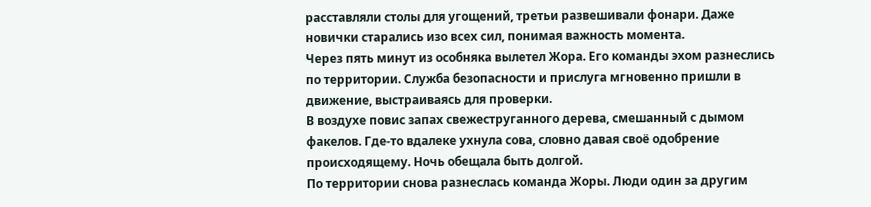расставляли столы для угощений, третьи развешивали фонари. Даже новички старались изо всех сил, понимая важность момента.
Через пять минут из особняка вылетел Жора. Его команды эхом разнеслись по территории. Служба безопасности и прислуга мгновенно пришли в движение, выстраиваясь для проверки.
В воздухе повис запах свежеструганного дерева, смешанный с дымом факелов. Где-то вдалеке ухнула сова, словно давая своё одобрение происходящему. Ночь обещала быть долгой.
По территории снова разнеслась команда Жоры. Люди один за другим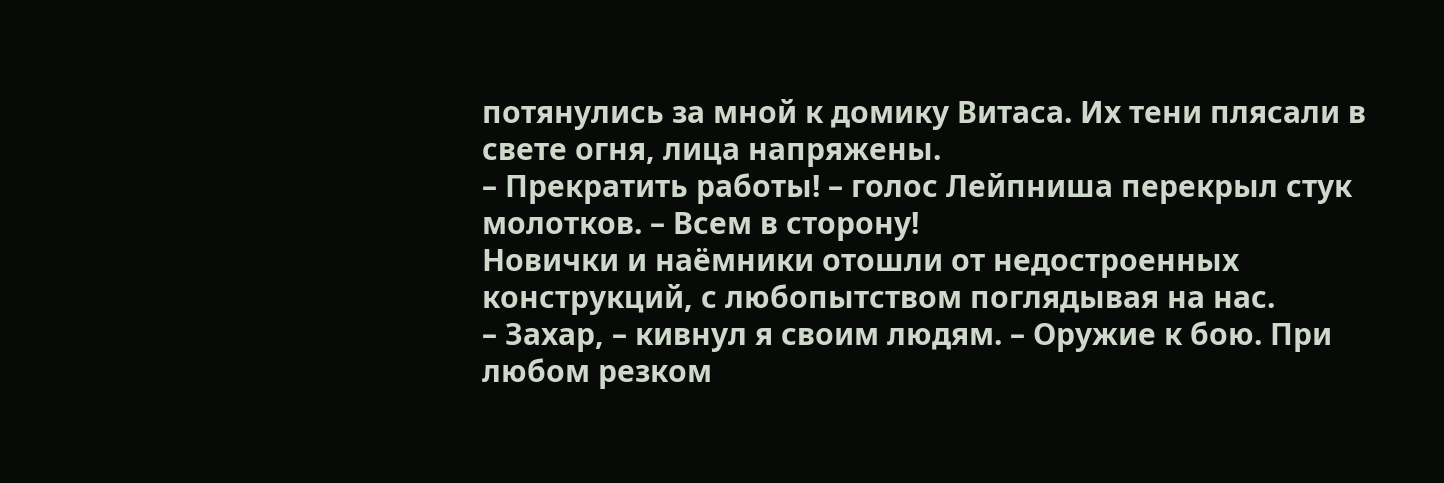потянулись за мной к домику Витаса. Их тени плясали в свете огня, лица напряжены.
– Прекратить работы! – голос Лейпниша перекрыл стук молотков. – Всем в сторону!
Новички и наёмники отошли от недостроенных конструкций, с любопытством поглядывая на нас.
– Захар, – кивнул я своим людям. – Оружие к бою. При любом резком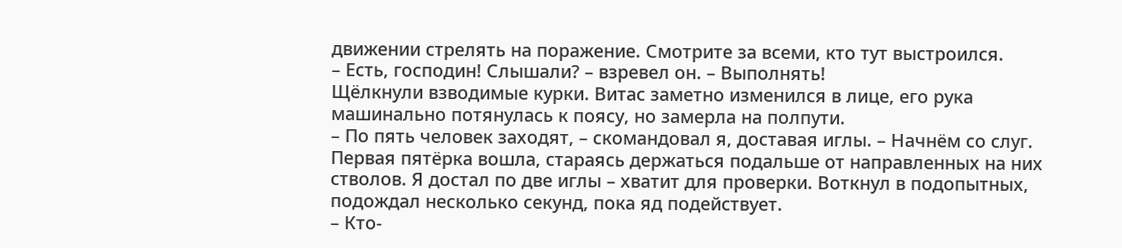движении стрелять на поражение. Смотрите за всеми, кто тут выстроился.
– Есть, господин! Слышали? – взревел он. – Выполнять!
Щёлкнули взводимые курки. Витас заметно изменился в лице, его рука машинально потянулась к поясу, но замерла на полпути.
– По пять человек заходят, – скомандовал я, доставая иглы. – Начнём со слуг.
Первая пятёрка вошла, стараясь держаться подальше от направленных на них стволов. Я достал по две иглы – хватит для проверки. Воткнул в подопытных, подождал несколько секунд, пока яд подействует.
– Кто-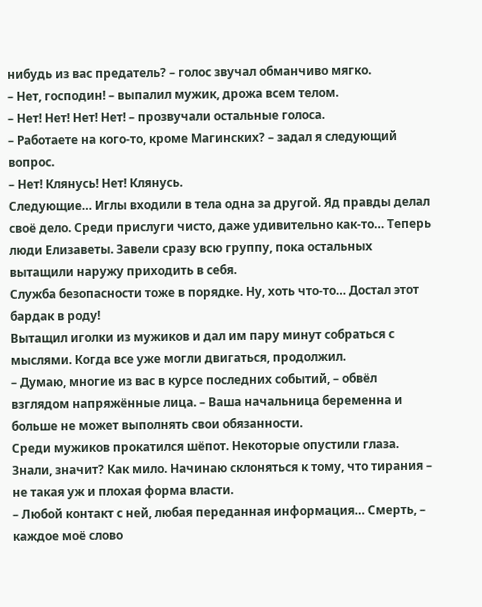нибудь из вас предатель? – голос звучал обманчиво мягко.
– Нет, господин! – выпалил мужик, дрожа всем телом.
– Нет! Нет! Нет! Нет! – прозвучали остальные голоса.
– Работаете на кого-то, кроме Магинских? – задал я следующий вопрос.
– Нет! Клянусь! Нет! Клянусь.
Следующие… Иглы входили в тела одна за другой. Яд правды делал своё дело. Среди прислуги чисто, даже удивительно как-то… Теперь люди Елизаветы. Завели сразу всю группу, пока остальных вытащили наружу приходить в себя.
Служба безопасности тоже в порядке. Ну, хоть что-то… Достал этот бардак в роду!
Вытащил иголки из мужиков и дал им пару минут собраться с мыслями. Когда все уже могли двигаться, продолжил.
– Думаю, многие из вас в курсе последних событий, – обвёл взглядом напряжённые лица. – Ваша начальница беременна и больше не может выполнять свои обязанности.
Среди мужиков прокатился шёпот. Некоторые опустили глаза. Знали, значит? Как мило. Начинаю склоняться к тому, что тирания – не такая уж и плохая форма власти.
– Любой контакт с ней, любая переданная информация… Смерть, – каждое моё слово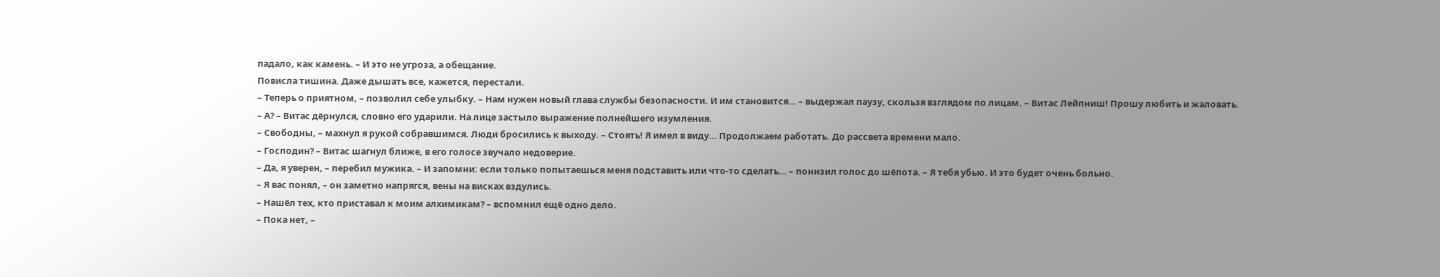падало, как камень. – И это не угроза, а обещание.
Повисла тишина. Даже дышать все, кажется, перестали.
– Теперь о приятном, – позволил себе улыбку. – Нам нужен новый глава службы безопасности. И им становится… – выдержал паузу, скользя взглядом по лицам. – Витас Лейпниш! Прошу любить и жаловать.
– А? – Витас дёрнулся, словно его ударили. На лице застыло выражение полнейшего изумления.
– Свободны, – махнул я рукой собравшимся. Люди бросились к выходу. – Стоять! Я имел в виду… Продолжаем работать. До рассвета времени мало.
– Господин? – Витас шагнул ближе, в его голосе звучало недоверие.
– Да, я уверен, – перебил мужика. – И запомни: если только попытаешься меня подставить или что-то сделать… – понизил голос до шёпота. – Я тебя убью. И это будет очень больно.
– Я вас понял, – он заметно напрягся, вены на висках вздулись.
– Нашёл тех, кто приставал к моим алхимикам? – вспомнил ещё одно дело.
– Пока нет, –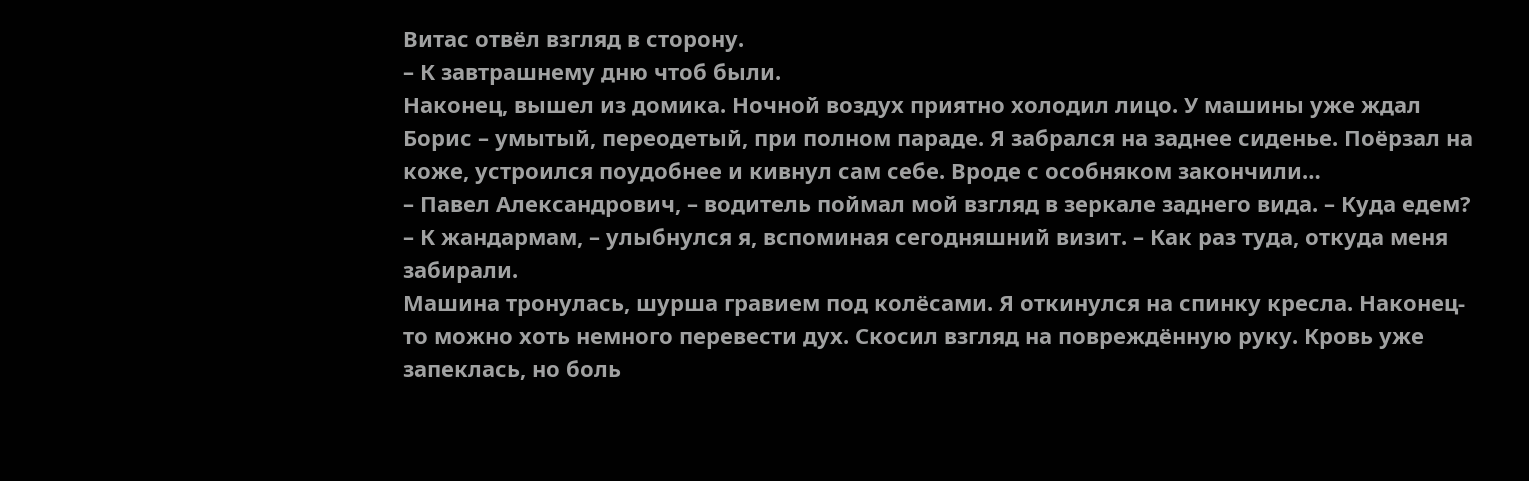Витас отвёл взгляд в сторону.
– К завтрашнему дню чтоб были.
Наконец, вышел из домика. Ночной воздух приятно холодил лицо. У машины уже ждал Борис – умытый, переодетый, при полном параде. Я забрался на заднее сиденье. Поёрзал на коже, устроился поудобнее и кивнул сам себе. Вроде с особняком закончили…
– Павел Александрович, – водитель поймал мой взгляд в зеркале заднего вида. – Куда едем?
– К жандармам, – улыбнулся я, вспоминая сегодняшний визит. – Как раз туда, откуда меня забирали.
Машина тронулась, шурша гравием под колёсами. Я откинулся на спинку кресла. Наконец-то можно хоть немного перевести дух. Скосил взгляд на повреждённую руку. Кровь уже запеклась, но боль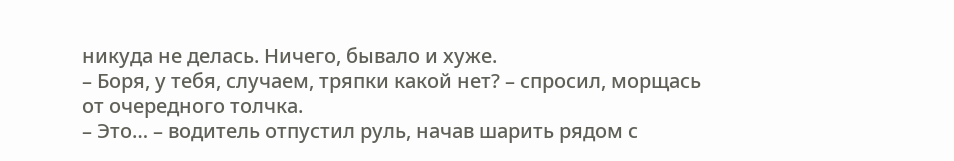никуда не делась. Ничего, бывало и хуже.
– Боря, у тебя, случаем, тряпки какой нет? – спросил, морщась от очередного толчка.
– Это… – водитель отпустил руль, начав шарить рядом с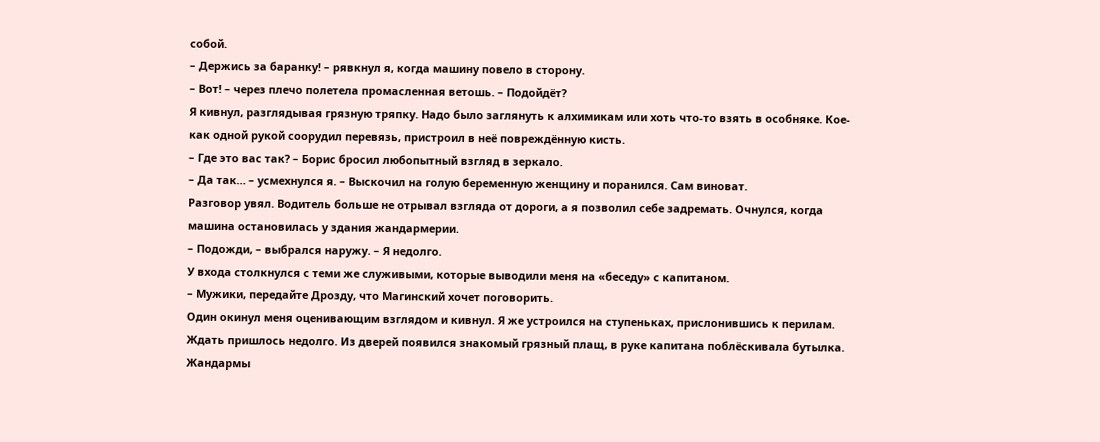собой.
– Держись за баранку! – рявкнул я, когда машину повело в сторону.
– Вот! – через плечо полетела промасленная ветошь. – Подойдёт?
Я кивнул, разглядывая грязную тряпку. Надо было заглянуть к алхимикам или хоть что-то взять в особняке. Кое-как одной рукой соорудил перевязь, пристроил в неё повреждённую кисть.
– Где это вас так? – Борис бросил любопытный взгляд в зеркало.
– Да так… – усмехнулся я. – Выскочил на голую беременную женщину и поранился. Сам виноват.
Разговор увял. Водитель больше не отрывал взгляда от дороги, а я позволил себе задремать. Очнулся, когда машина остановилась у здания жандармерии.
– Подожди, – выбрался наружу. – Я недолго.
У входа столкнулся с теми же служивыми, которые выводили меня на «беседу» с капитаном.
– Мужики, передайте Дрозду, что Магинский хочет поговорить.
Один окинул меня оценивающим взглядом и кивнул. Я же устроился на ступеньках, прислонившись к перилам. Ждать пришлось недолго. Из дверей появился знакомый грязный плащ, в руке капитана поблёскивала бутылка. Жандармы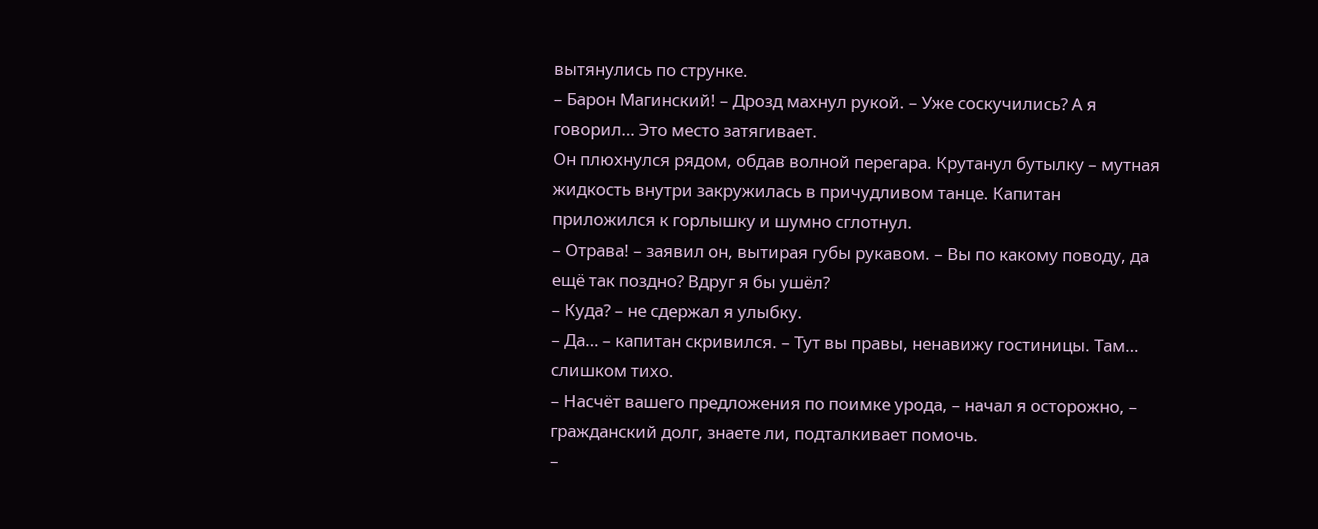вытянулись по струнке.
– Барон Магинский! – Дрозд махнул рукой. – Уже соскучились? А я говорил… Это место затягивает.
Он плюхнулся рядом, обдав волной перегара. Крутанул бутылку – мутная жидкость внутри закружилась в причудливом танце. Капитан приложился к горлышку и шумно сглотнул.
– Отрава! – заявил он, вытирая губы рукавом. – Вы по какому поводу, да ещё так поздно? Вдруг я бы ушёл?
– Куда? – не сдержал я улыбку.
– Да… – капитан скривился. – Тут вы правы, ненавижу гостиницы. Там… слишком тихо.
– Насчёт вашего предложения по поимке урода, – начал я осторожно, – гражданский долг, знаете ли, подталкивает помочь.
–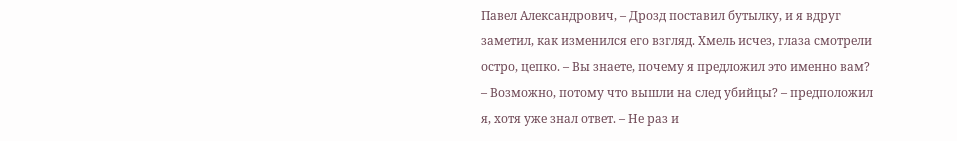Павел Александрович, – Дрозд поставил бутылку, и я вдруг заметил, как изменился его взгляд. Хмель исчез, глаза смотрели остро, цепко. – Вы знаете, почему я предложил это именно вам?
– Возможно, потому что вышли на след убийцы? – предположил я, хотя уже знал ответ. – Не раз и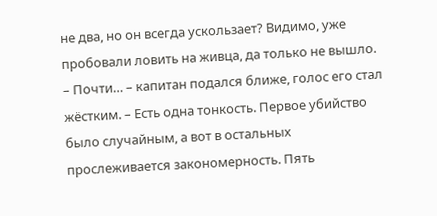не два, но он всегда ускользает? Видимо, уже пробовали ловить на живца, да только не вышло.
– Почти… – капитан подался ближе, голос его стал жёстким. – Есть одна тонкость. Первое убийство было случайным, а вот в остальных прослеживается закономерность. Пять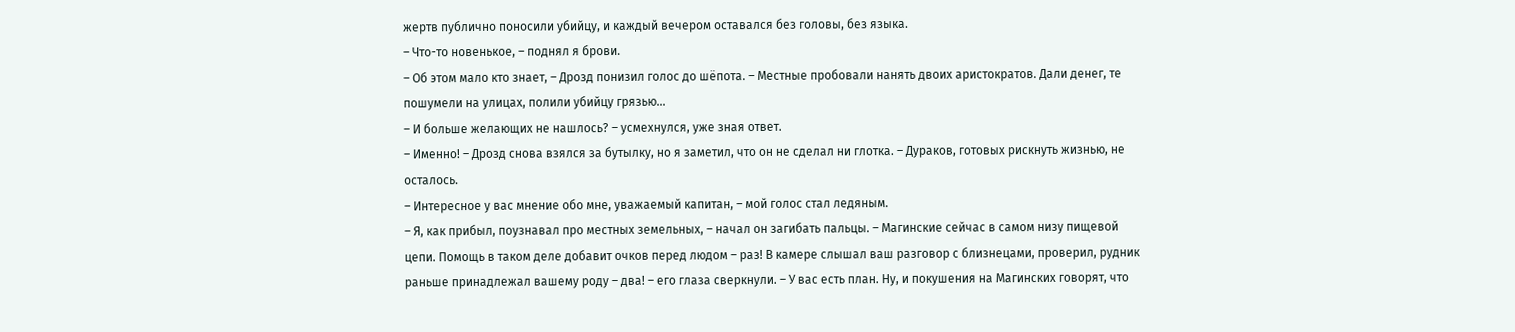жертв публично поносили убийцу, и каждый вечером оставался без головы, без языка.
– Что-то новенькое, – поднял я брови.
– Об этом мало кто знает, – Дрозд понизил голос до шёпота. – Местные пробовали нанять двоих аристократов. Дали денег, те пошумели на улицах, полили убийцу грязью…
– И больше желающих не нашлось? – усмехнулся, уже зная ответ.
– Именно! – Дрозд снова взялся за бутылку, но я заметил, что он не сделал ни глотка. – Дураков, готовых рискнуть жизнью, не осталось.
– Интересное у вас мнение обо мне, уважаемый капитан, – мой голос стал ледяным.
– Я, как прибыл, поузнавал про местных земельных, – начал он загибать пальцы. – Магинские сейчас в самом низу пищевой цепи. Помощь в таком деле добавит очков перед людом – раз! В камере слышал ваш разговор с близнецами, проверил, рудник раньше принадлежал вашему роду – два! – его глаза сверкнули. – У вас есть план. Ну, и покушения на Магинских говорят, что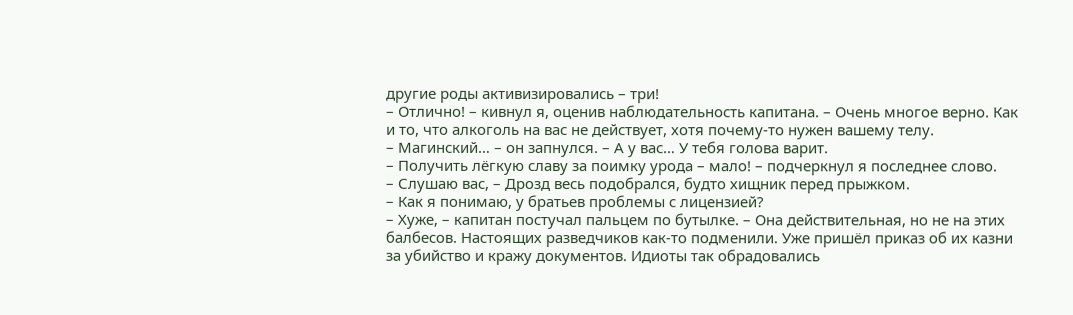другие роды активизировались – три!
– Отлично! – кивнул я, оценив наблюдательность капитана. – Очень многое верно. Как и то, что алкоголь на вас не действует, хотя почему-то нужен вашему телу.
– Магинский… – он запнулся. – А у вас… У тебя голова варит.
– Получить лёгкую славу за поимку урода – мало! – подчеркнул я последнее слово.
– Слушаю вас, – Дрозд весь подобрался, будто хищник перед прыжком.
– Как я понимаю, у братьев проблемы с лицензией?
– Хуже, – капитан постучал пальцем по бутылке. – Она действительная, но не на этих балбесов. Настоящих разведчиков как-то подменили. Уже пришёл приказ об их казни за убийство и кражу документов. Идиоты так обрадовались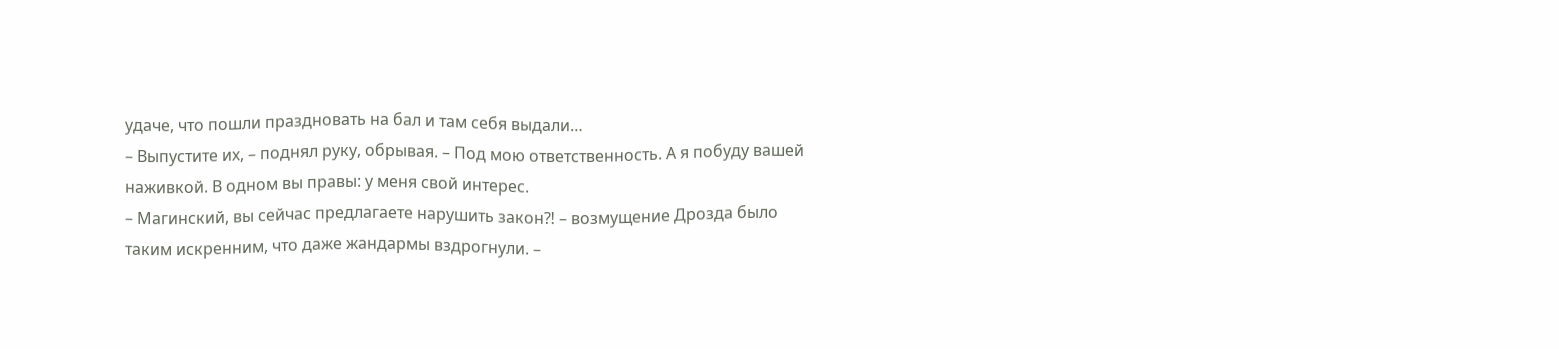удаче, что пошли праздновать на бал и там себя выдали…
– Выпустите их, – поднял руку, обрывая. – Под мою ответственность. А я побуду вашей наживкой. В одном вы правы: у меня свой интерес.
– Магинский, вы сейчас предлагаете нарушить закон⁈ – возмущение Дрозда было таким искренним, что даже жандармы вздрогнули. –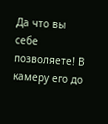Да что вы себе позволяете! В камеру его до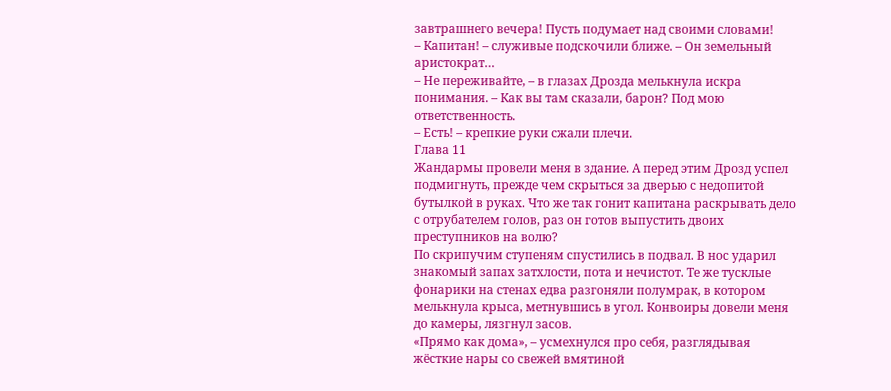завтрашнего вечера! Пусть подумает над своими словами!
– Капитан! – служивые подскочили ближе. – Он земельный аристократ…
– Не переживайте, – в глазах Дрозда мелькнула искра понимания. – Как вы там сказали, барон? Под мою ответственность.
– Есть! – крепкие руки сжали плечи.
Глава 11
Жандармы провели меня в здание. А перед этим Дрозд успел подмигнуть, прежде чем скрыться за дверью с недопитой бутылкой в руках. Что же так гонит капитана раскрывать дело с отрубателем голов, раз он готов выпустить двоих преступников на волю?
По скрипучим ступеням спустились в подвал. В нос ударил знакомый запах затхлости, пота и нечистот. Те же тусклые фонарики на стенах едва разгоняли полумрак, в котором мелькнула крыса, метнувшись в угол. Конвоиры довели меня до камеры, лязгнул засов.
«Прямо как дома», – усмехнулся про себя, разглядывая жёсткие нары со свежей вмятиной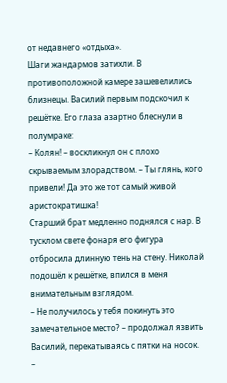от недавнего «отдыха».
Шаги жандармов затихли. В противоположной камере зашевелились близнецы. Василий первым подскочил к решётке. Его глаза азартно блеснули в полумраке:
– Колян! – воскликнул он с плохо скрываемым злорадством. – Ты глянь, кого привели! Да это же тот самый живой аристократишка!
Старший брат медленно поднялся с нар. В тусклом свете фонаря его фигура отбросила длинную тень на стену. Николай подошёл к решётке, впился в меня внимательным взглядом.
– Не получилось у тебя покинуть это замечательное место? – продолжал язвить Василий, перекатываясь с пятки на носок.
–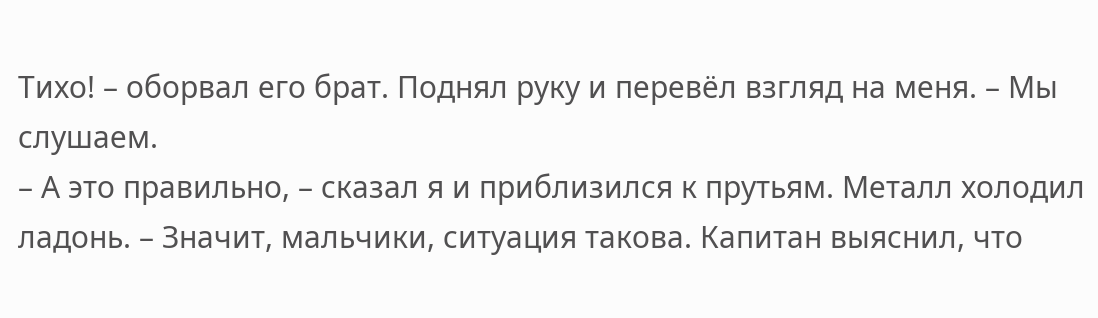Тихо! – оборвал его брат. Поднял руку и перевёл взгляд на меня. – Мы слушаем.
– А это правильно, – сказал я и приблизился к прутьям. Металл холодил ладонь. – Значит, мальчики, ситуация такова. Капитан выяснил, что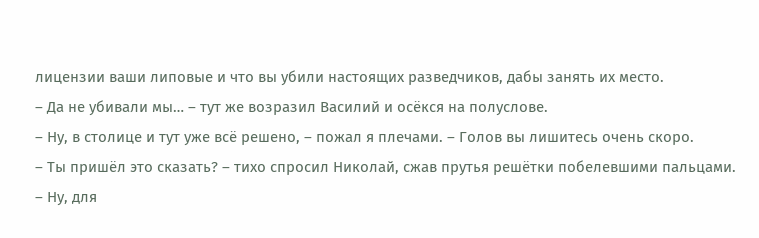лицензии ваши липовые и что вы убили настоящих разведчиков, дабы занять их место.
– Да не убивали мы… – тут же возразил Василий и осёкся на полуслове.
– Ну, в столице и тут уже всё решено, – пожал я плечами. – Голов вы лишитесь очень скоро.
– Ты пришёл это сказать? – тихо спросил Николай, сжав прутья решётки побелевшими пальцами.
– Ну, для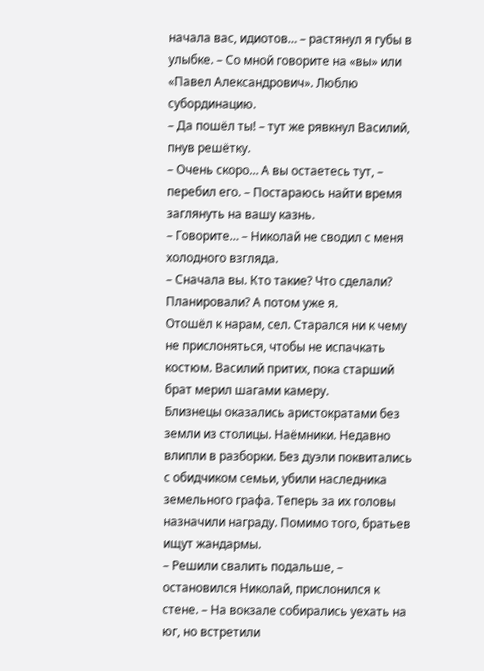начала вас, идиотов… – растянул я губы в улыбке. – Со мной говорите на «вы» или «Павел Александрович». Люблю субординацию.
– Да пошёл ты! – тут же рявкнул Василий, пнув решётку.
– Очень скоро… А вы остаетесь тут, – перебил его. – Постараюсь найти время заглянуть на вашу казнь.
– Говорите… – Николай не сводил с меня холодного взгляда.
– Сначала вы. Кто такие? Что сделали? Планировали? А потом уже я.
Отошёл к нарам, сел. Старался ни к чему не прислоняться, чтобы не испачкать костюм. Василий притих, пока старший брат мерил шагами камеру.
Близнецы оказались аристократами без земли из столицы. Наёмники. Недавно влипли в разборки. Без дуэли поквитались с обидчиком семьи, убили наследника земельного графа. Теперь за их головы назначили награду. Помимо того, братьев ищут жандармы.
– Решили свалить подальше, – остановился Николай, прислонился к стене. – На вокзале собирались уехать на юг, но встретили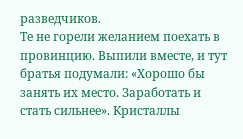разведчиков.
Те не горели желанием поехать в провинцию. Выпили вместе, и тут братья подумали: «Хорошо бы занять их место. Заработать и стать сильнее». Кристаллы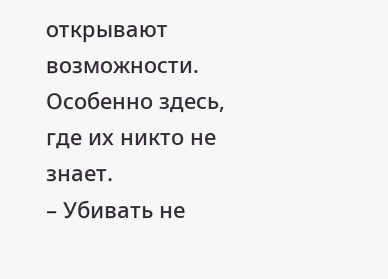открывают возможности. Особенно здесь, где их никто не знает.
– Убивать не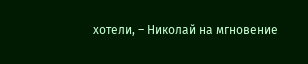хотели, – Николай на мгновение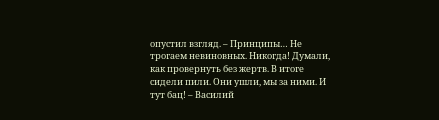опустил взгляд. – Принципы… Не трогаем невиновных. Никогда! Думали, как провернуть без жертв. В итоге сидели пили. Они ушли, мы за ними. И тут бац! – Василий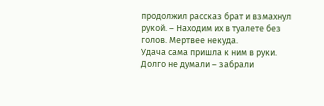продолжил рассказ брат и взмахнул рукой. – Находим их в туалете без голов. Мертвее некуда.
Удача сама пришла к ним в руки. Долго не думали – забрали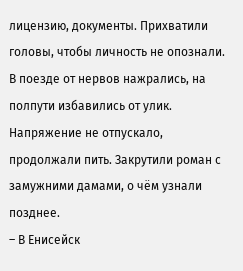лицензию, документы. Прихватили головы, чтобы личность не опознали. В поезде от нервов нажрались, на полпути избавились от улик. Напряжение не отпускало, продолжали пить. Закрутили роман с замужними дамами, о чём узнали позднее.
– В Енисейск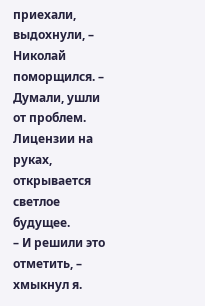приехали, выдохнули, – Николай поморщился. – Думали, ушли от проблем. Лицензии на руках, открывается светлое будущее.
– И решили это отметить, – хмыкнул я.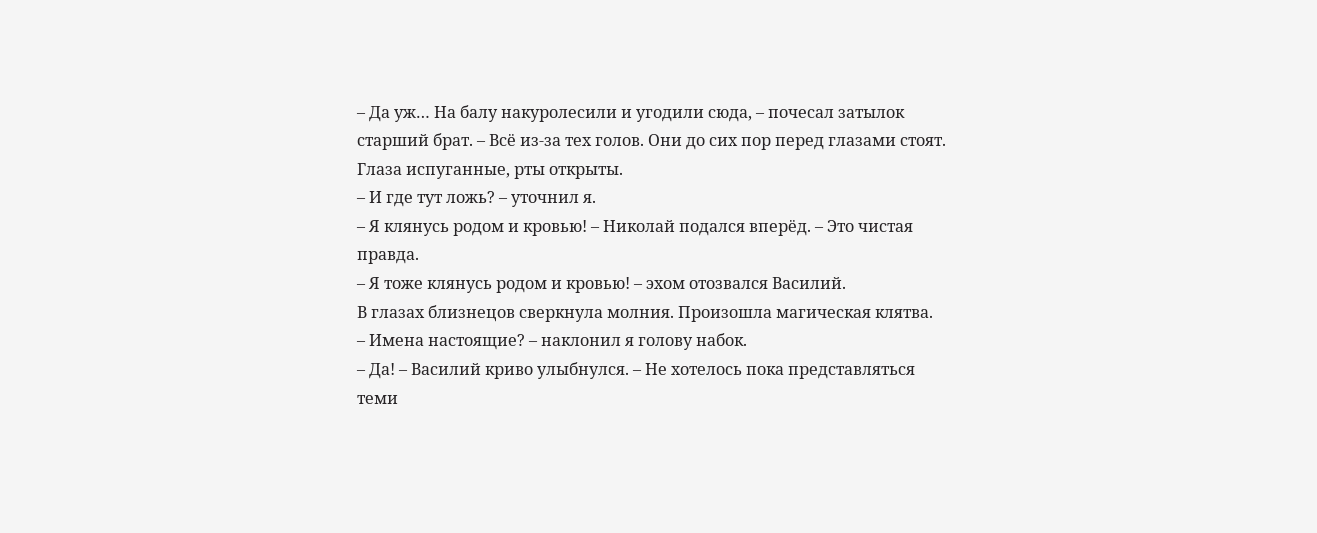– Да уж… На балу накуролесили и угодили сюда, – почесал затылок старший брат. – Всё из-за тех голов. Они до сих пор перед глазами стоят. Глаза испуганные, рты открыты.
– И где тут ложь? – уточнил я.
– Я клянусь родом и кровью! – Николай подался вперёд. – Это чистая правда.
– Я тоже клянусь родом и кровью! – эхом отозвался Василий.
В глазах близнецов сверкнула молния. Произошла магическая клятва.
– Имена настоящие? – наклонил я голову набок.
– Да! – Василий криво улыбнулся. – Не хотелось пока представляться теми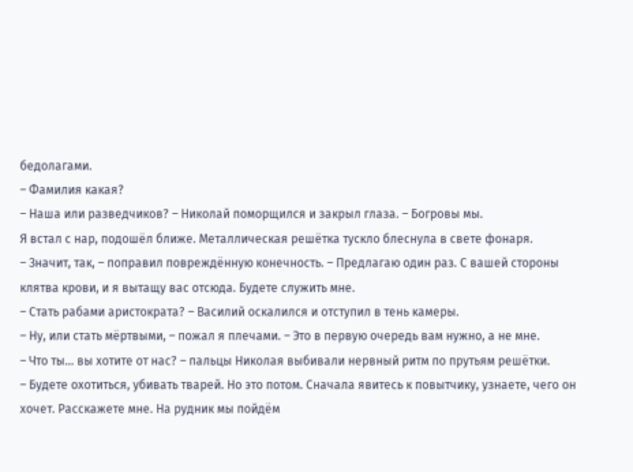бедолагами.
– Фамилия какая?
– Наша или разведчиков? – Николай поморщился и закрыл глаза. – Богровы мы.
Я встал с нар, подошёл ближе. Металлическая решётка тускло блеснула в свете фонаря.
– Значит, так, – поправил повреждённую конечность. – Предлагаю один раз. С вашей стороны клятва крови, и я вытащу вас отсюда. Будете служить мне.
– Стать рабами аристократа? – Василий оскалился и отступил в тень камеры.
– Ну, или стать мёртвыми, – пожал я плечами. – Это в первую очередь вам нужно, а не мне.
– Что ты… вы хотите от нас? – пальцы Николая выбивали нервный ритм по прутьям решётки.
– Будете охотиться, убивать тварей. Но это потом. Сначала явитесь к повытчику, узнаете, чего он хочет. Расскажете мне. На рудник мы пойдём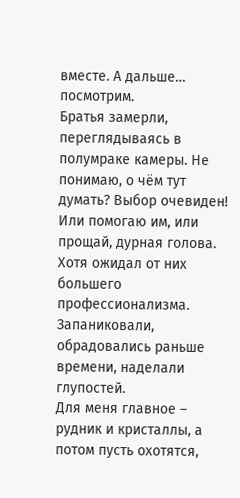вместе. А дальше… посмотрим.
Братья замерли, переглядываясь в полумраке камеры. Не понимаю, о чём тут думать? Выбор очевиден! Или помогаю им, или прощай, дурная голова. Хотя ожидал от них большего профессионализма. Запаниковали, обрадовались раньше времени, наделали глупостей.
Для меня главное – рудник и кристаллы, а потом пусть охотятся,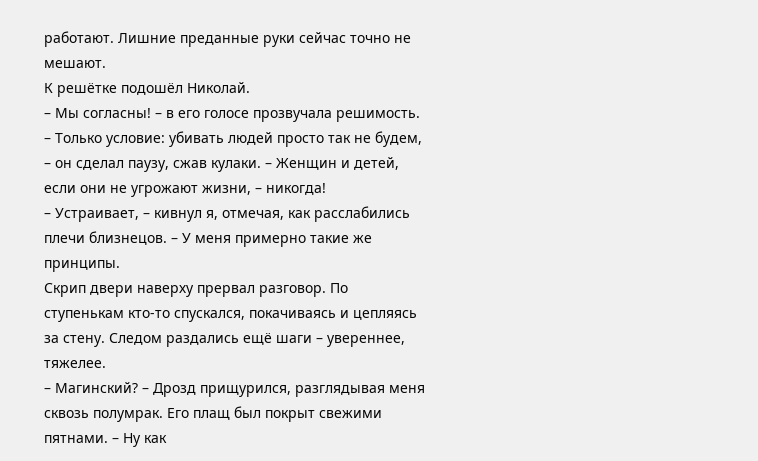работают. Лишние преданные руки сейчас точно не мешают.
К решётке подошёл Николай.
– Мы согласны! – в его голосе прозвучала решимость. – Только условие: убивать людей просто так не будем, – он сделал паузу, сжав кулаки. – Женщин и детей, если они не угрожают жизни, – никогда!
– Устраивает, – кивнул я, отмечая, как расслабились плечи близнецов. – У меня примерно такие же принципы.
Скрип двери наверху прервал разговор. По ступенькам кто-то спускался, покачиваясь и цепляясь за стену. Следом раздались ещё шаги – увереннее, тяжелее.
– Магинский? – Дрозд прищурился, разглядывая меня сквозь полумрак. Его плащ был покрыт свежими пятнами. – Ну как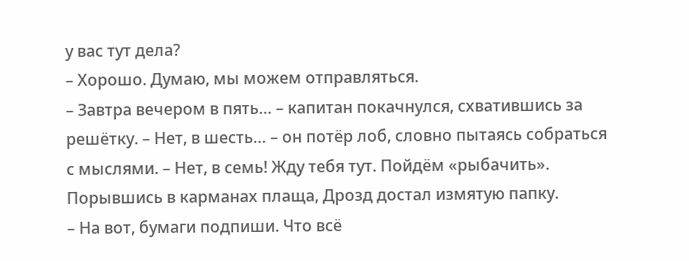у вас тут дела?
– Хорошо. Думаю, мы можем отправляться.
– Завтра вечером в пять… – капитан покачнулся, схватившись за решётку. – Нет, в шесть… – он потёр лоб, словно пытаясь собраться с мыслями. – Нет, в семь! Жду тебя тут. Пойдём «рыбачить».
Порывшись в карманах плаща, Дрозд достал измятую папку.
– На вот, бумаги подпиши. Что всё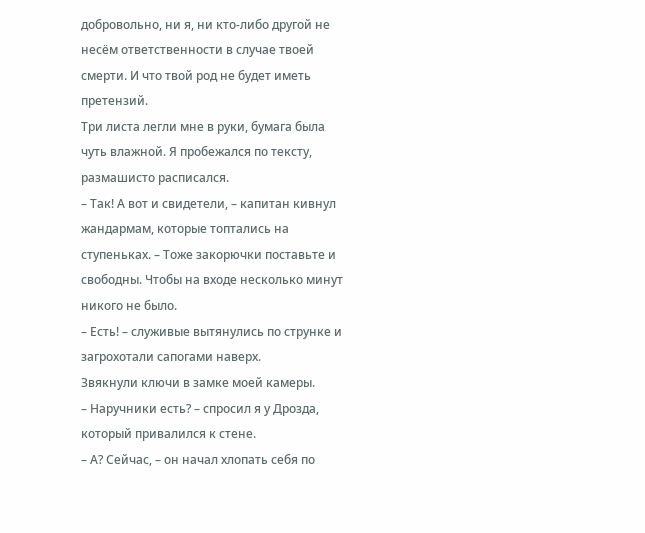добровольно, ни я, ни кто-либо другой не несём ответственности в случае твоей смерти. И что твой род не будет иметь претензий.
Три листа легли мне в руки, бумага была чуть влажной. Я пробежался по тексту, размашисто расписался.
– Так! А вот и свидетели, – капитан кивнул жандармам, которые топтались на ступеньках. – Тоже закорючки поставьте и свободны. Чтобы на входе несколько минут никого не было.
– Есть! – служивые вытянулись по струнке и загрохотали сапогами наверх.
Звякнули ключи в замке моей камеры.
– Наручники есть? – спросил я у Дрозда, который привалился к стене.
– А? Сейчас, – он начал хлопать себя по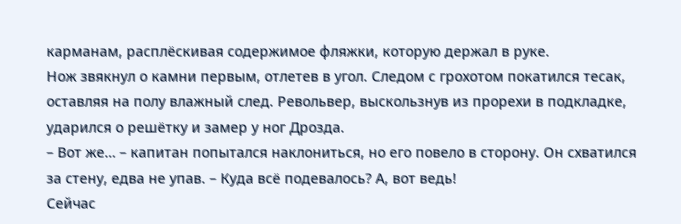карманам, расплёскивая содержимое фляжки, которую держал в руке.
Нож звякнул о камни первым, отлетев в угол. Следом с грохотом покатился тесак, оставляя на полу влажный след. Револьвер, выскользнув из прорехи в подкладке, ударился о решётку и замер у ног Дрозда.
– Вот же… – капитан попытался наклониться, но его повело в сторону. Он схватился за стену, едва не упав. – Куда всё подевалось? А, вот ведь!
Сейчас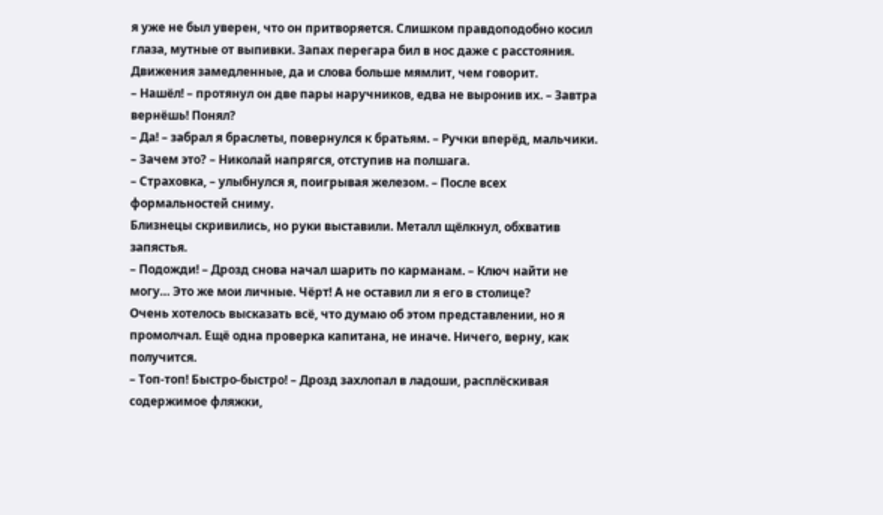я уже не был уверен, что он притворяется. Слишком правдоподобно косил глаза, мутные от выпивки. Запах перегара бил в нос даже с расстояния. Движения замедленные, да и слова больше мямлит, чем говорит.
– Нашёл! – протянул он две пары наручников, едва не выронив их. – Завтра вернёшь! Понял?
– Да! – забрал я браслеты, повернулся к братьям. – Ручки вперёд, мальчики.
– Зачем это? – Николай напрягся, отступив на полшага.
– Страховка, – улыбнулся я, поигрывая железом. – После всех формальностей сниму.
Близнецы скривились, но руки выставили. Металл щёлкнул, обхватив запястья.
– Подожди! – Дрозд снова начал шарить по карманам. – Ключ найти не могу… Это же мои личные. Чёрт! А не оставил ли я его в столице?
Очень хотелось высказать всё, что думаю об этом представлении, но я промолчал. Ещё одна проверка капитана, не иначе. Ничего, верну, как получится.
– Топ-топ! Быстро-быстро! – Дрозд захлопал в ладоши, расплёскивая содержимое фляжки,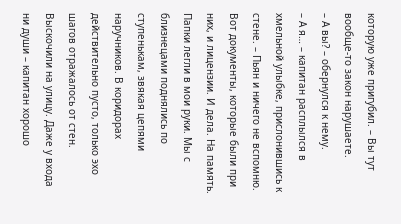которую уже пригубил. – Вы тут вообще-то закон нарушаете.
– А вы? – обернулся к нему.
– А я… – капитан расплылся в хмельной улыбке, прислонившись к стене. – Пьян и ничего не вспомню. Вот документы, которые были при них, и лицензии. И дела. На память.
Папки легли в мои руки. Мы с близнецами поднялись по ступенькам, звякая цепями наручников. В коридорах действительно пусто, только эхо шагов отражалось от стен.
Выскочили на улицу. Даже у входа ни души – капитан хорошо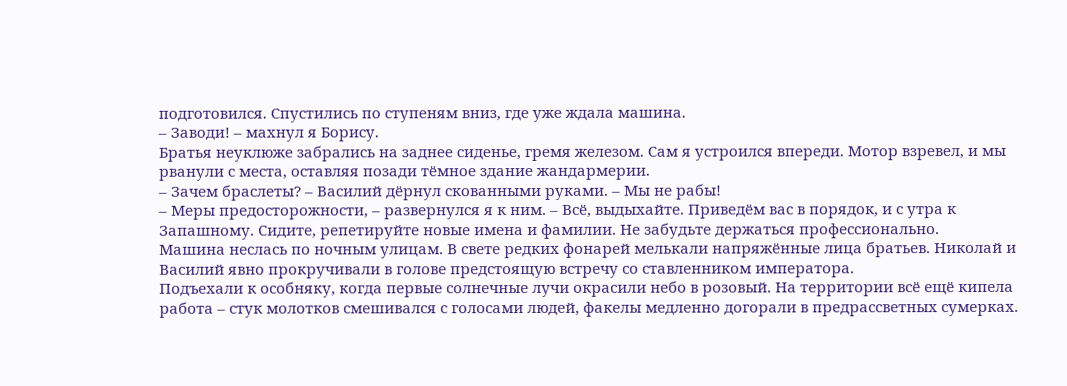подготовился. Спустились по ступеням вниз, где уже ждала машина.
– Заводи! – махнул я Борису.
Братья неуклюже забрались на заднее сиденье, гремя железом. Сам я устроился впереди. Мотор взревел, и мы рванули с места, оставляя позади тёмное здание жандармерии.
– Зачем браслеты? – Василий дёрнул скованными руками. – Мы не рабы!
– Меры предосторожности, – развернулся я к ним. – Всё, выдыхайте. Приведём вас в порядок, и с утра к Запашному. Сидите, репетируйте новые имена и фамилии. Не забудьте держаться профессионально.
Машина неслась по ночным улицам. В свете редких фонарей мелькали напряжённые лица братьев. Николай и Василий явно прокручивали в голове предстоящую встречу со ставленником императора.
Подъехали к особняку, когда первые солнечные лучи окрасили небо в розовый. На территории всё ещё кипела работа – стук молотков смешивался с голосами людей, факелы медленно догорали в предрассветных сумерках.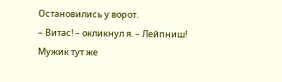Остановились у ворот.
– Витас! – окликнул я. – Лейпниш!
Мужик тут же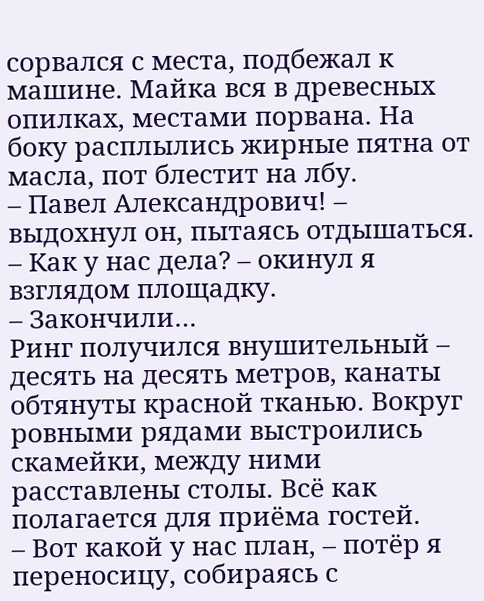сорвался с места, подбежал к машине. Майка вся в древесных опилках, местами порвана. На боку расплылись жирные пятна от масла, пот блестит на лбу.
– Павел Александрович! – выдохнул он, пытаясь отдышаться.
– Как у нас дела? – окинул я взглядом площадку.
– Закончили…
Ринг получился внушительный – десять на десять метров, канаты обтянуты красной тканью. Вокруг ровными рядами выстроились скамейки, между ними расставлены столы. Всё как полагается для приёма гостей.
– Вот какой у нас план, – потёр я переносицу, собираясь с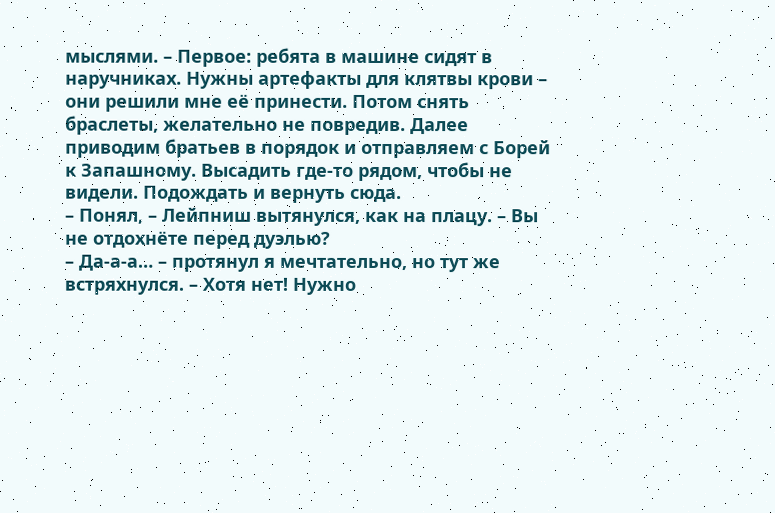мыслями. – Первое: ребята в машине сидят в наручниках. Нужны артефакты для клятвы крови – они решили мне её принести. Потом снять браслеты, желательно не повредив. Далее приводим братьев в порядок и отправляем с Борей к Запашному. Высадить где-то рядом, чтобы не видели. Подождать и вернуть сюда.
– Понял, – Лейпниш вытянулся, как на плацу. – Вы не отдохнёте перед дуэлью?
– Да-а-а… – протянул я мечтательно, но тут же встряхнулся. – Хотя нет! Нужно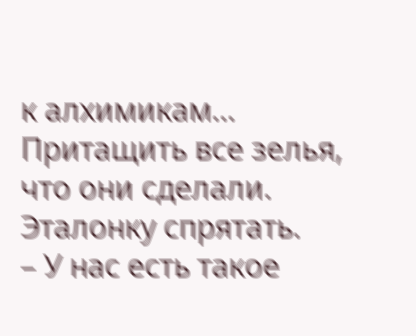к алхимикам… Притащить все зелья, что они сделали. Эталонку спрятать.
– У нас есть такое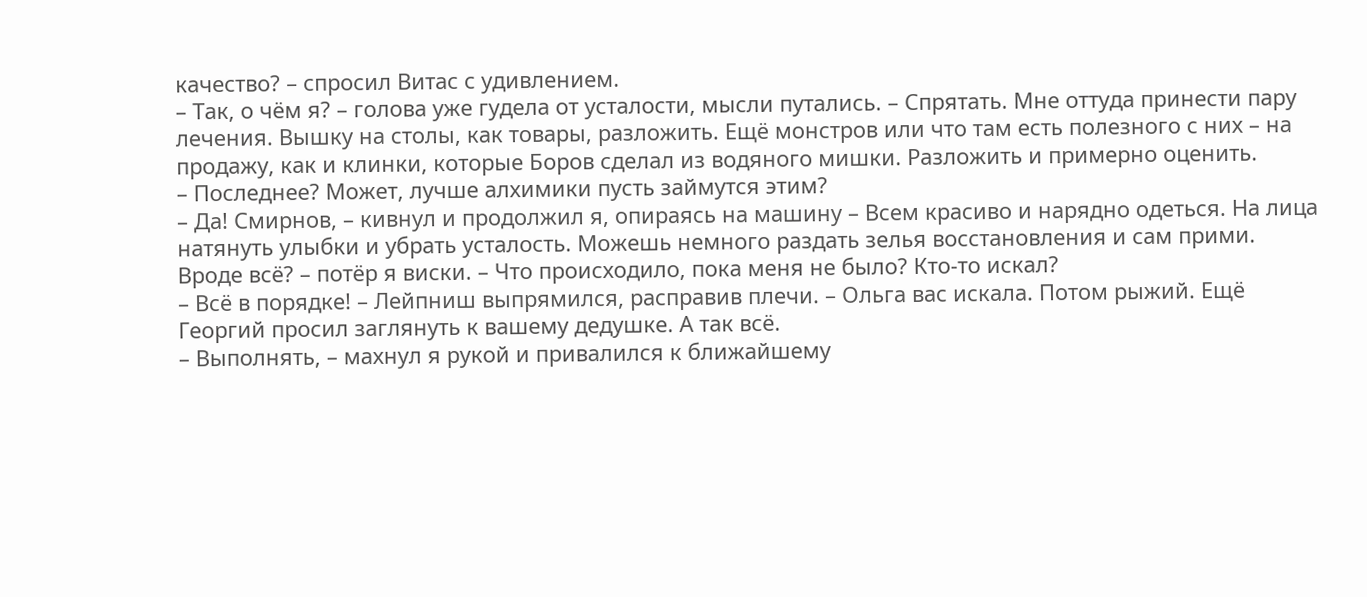качество? – спросил Витас с удивлением.
– Так, о чём я? – голова уже гудела от усталости, мысли путались. – Спрятать. Мне оттуда принести пару лечения. Вышку на столы, как товары, разложить. Ещё монстров или что там есть полезного с них – на продажу, как и клинки, которые Боров сделал из водяного мишки. Разложить и примерно оценить.
– Последнее? Может, лучше алхимики пусть займутся этим?
– Да! Смирнов, – кивнул и продолжил я, опираясь на машину – Всем красиво и нарядно одеться. На лица натянуть улыбки и убрать усталость. Можешь немного раздать зелья восстановления и сам прими. Вроде всё? – потёр я виски. – Что происходило, пока меня не было? Кто-то искал?
– Всё в порядке! – Лейпниш выпрямился, расправив плечи. – Ольга вас искала. Потом рыжий. Ещё Георгий просил заглянуть к вашему дедушке. А так всё.
– Выполнять, – махнул я рукой и привалился к ближайшему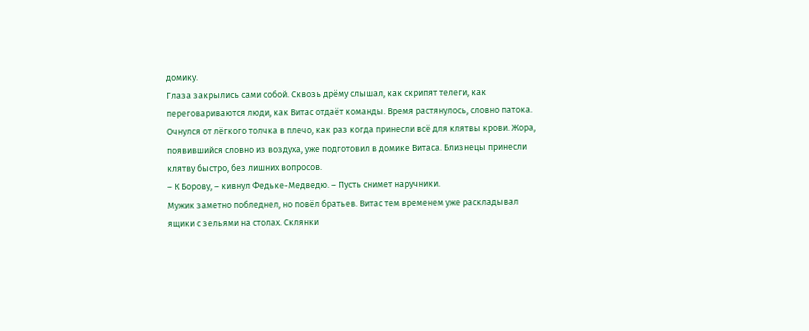домику.
Глаза закрылись сами собой. Сквозь дрёму слышал, как скрипят телеги, как переговариваются люди, как Витас отдаёт команды. Время растянулось, словно патока.
Очнулся от лёгкого толчка в плечо, как раз когда принесли всё для клятвы крови. Жора, появившийся словно из воздуха, уже подготовил в домике Витаса. Близнецы принесли клятву быстро, без лишних вопросов.
– К Борову, – кивнул Федьке-Медведю. – Пусть снимет наручники.
Мужик заметно побледнел, но повёл братьев. Витас тем временем уже раскладывал ящики с зельями на столах. Склянки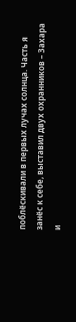поблёскивали в первых лучах солнца. Часть я занёс к себе, выставил двух охранников – Захара и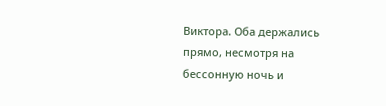Виктора. Оба держались прямо, несмотря на бессонную ночь и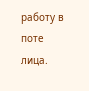работу в поте лица.